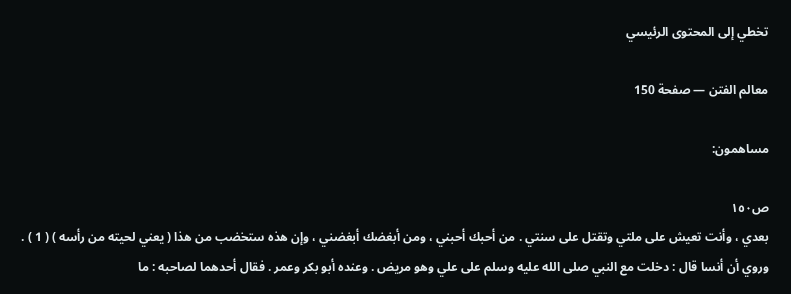تخطي إلى المحتوى الرئيسي

معالم الفتن — صفحة 150

مساهمون:

ص١٥٠
بعدي ، وأنت تعيش على ملتي وتقتل على سنتي . من أحبك أحبني ، ومن أبغضك أبغضني ، وإن هذه ستخضب من هذا ( يعني لحيته من رأسه ) ( 1 ) . وروي أن أنسا قال : دخلت مع النبي صلى الله عليه وسلم على علي وهو مريض . وعنده أبو بكر وعمر . فقال أحدهما لصاحبه : ما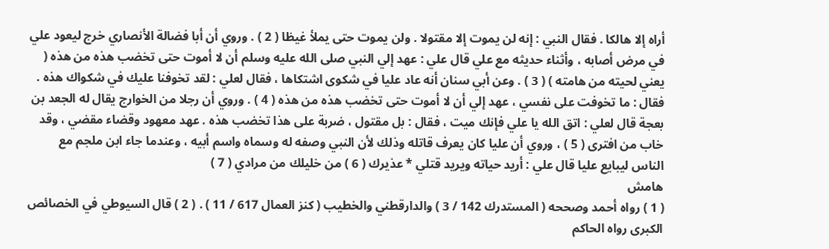أراه إلا هالكا . فقال النبي : إنه لن يموت إلا مقتولا . ولن يموت حتى يملأ غيظا ( 2 ) . وروي أن أبا فضالة الأنصاري خرج ليعود علي في مرض أصابه ، وأثناء حديثه مع علي قال علي : عهد إلي النبي صلى الله عليه وسلم أن لا أموت حتى تخضب هذه من هذه ( يعني لحيته من هامته ) ( 3 ) . وعن أبي سنان أنه عاد عليا في شكوى اشتكاها ، فقال لعلي : لقد تخوفنا عليك في شكواك هذه . فقال : ما تخوفت على نفسي ، عهد إلي أن لا أموت حتى تخضب هذه من هذه ( 4 ) . وروي أن رجلا من الخوارج يقال له الجعد بن بعجة قال لعلي : اتق الله يا علي فإنك ميت ، فقال : بل مقتول ، ضربة على هذا تخضب هذه . عهد معهود وقضاء مقضي ، وقد خاب من افترى ( 5 ) ، وروي أن عليا كان يعرف قاتله وذلك لأن النبي وصفه له وسماه واسم أبيه ، وعندما جاء ابن ملجم مع الناس ليبايع عليا قال علي : أريد حياته ويريد قتلي * عذيرك ( 6 ) من خليلك من مرادي ( 7 )
هامش
( 1 ) رواه أحمد وصححه ( المستدرك 142 / 3 ) والدارقطني والخطيب ( كنز العمال 617 / 11 ) . ( 2 ) قال السيوطي في الخصائص الكبرى رواه الحاكم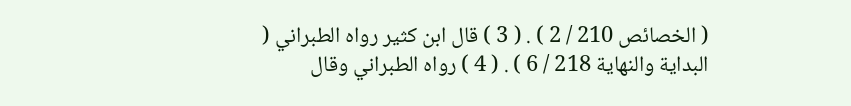( الخصائص 210 / 2 ) . ( 3 ) قال ابن كثير رواه الطبراني ( البداية والنهاية 218 / 6 ) . ( 4 ) رواه الطبراني وقال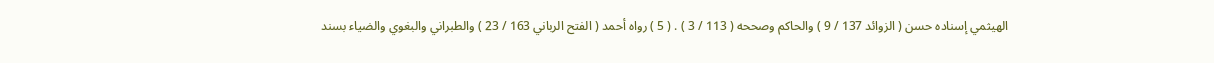الهيثمي إسناده حسن ( الزوائد 137 / 9 ) والحاكم وصححه ( 113 / 3 ) . ( 5 ) رواه أحمد ( الفتح الرباني 163 / 23 ) والطبراني والبغوي والضياء بسند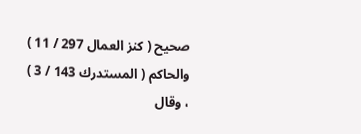صحيح ( كنز العمال 297 / 11 ) والحاكم ( المستدرك 143 / 3 ) ، وقال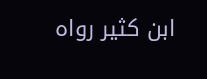ابن كثير رواه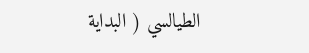الطيالسي ( البداية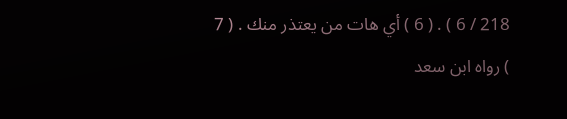218 / 6 ) . ( 6 ) أي هات من يعتذر منك . ( 7 ) رواه ابن سعد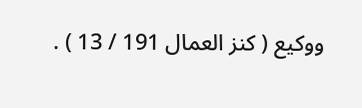ووكيع ( كنز العمال 191 / 13 ) .